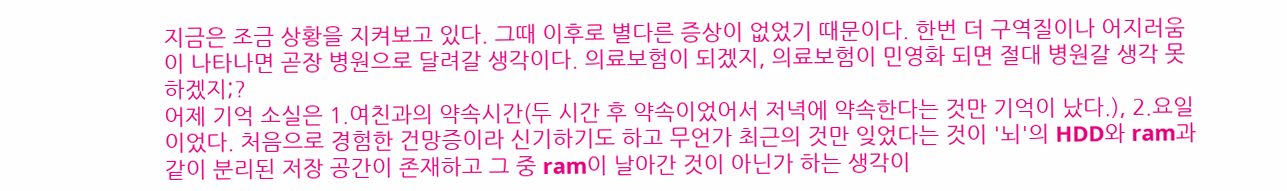지금은 조금 상황을 지켜보고 있다. 그때 이후로 별다른 증상이 없었기 때문이다. 한번 더 구역질이나 어지러움이 나타나면 곧장 병원으로 달려갈 생각이다. 의료보험이 되겠지, 의료보험이 민영화 되면 절대 병원갈 생각 못하겠지;?
어제 기억 소실은 1.여친과의 약속시간(두 시간 후 약속이었어서 저녁에 약속한다는 것만 기억이 났다.), 2.요일 이었다. 처음으로 경험한 건망증이라 신기하기도 하고 무언가 최근의 것만 잊었다는 것이 '뇌'의 HDD와 ram과 같이 분리된 저장 공간이 존재하고 그 중 ram이 날아간 것이 아닌가 하는 생각이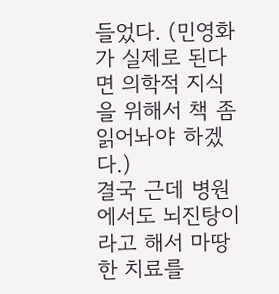들었다. (민영화가 실제로 된다면 의학적 지식을 위해서 책 좀 읽어놔야 하겠다.)
결국 근데 병원에서도 뇌진탕이라고 해서 마땅한 치료를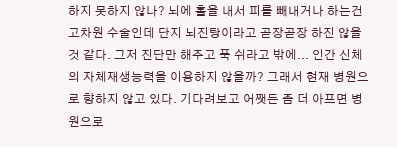하지 못하지 않나? 뇌에 홀을 내서 피를 빼내거나 하는건 고차원 수술인데 단지 뇌진탕이라고 곧장곧장 하진 않을 것 같다. 그저 진단만 해주고 푹 쉬라고 밖에... 인간 신체의 자체재생능력을 이용하지 않을까? 그래서 현재 병원으로 향하지 않고 있다. 기다려보고 어쨋든 좀 더 아프면 병원으로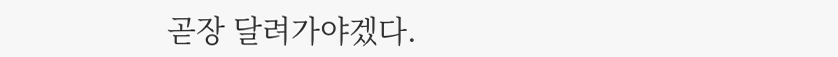곧장 달려가야겠다.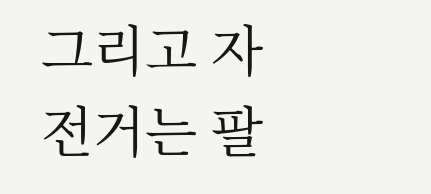그리고 자전거는 팔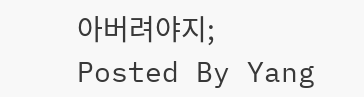아버려야지;
Posted By Yang